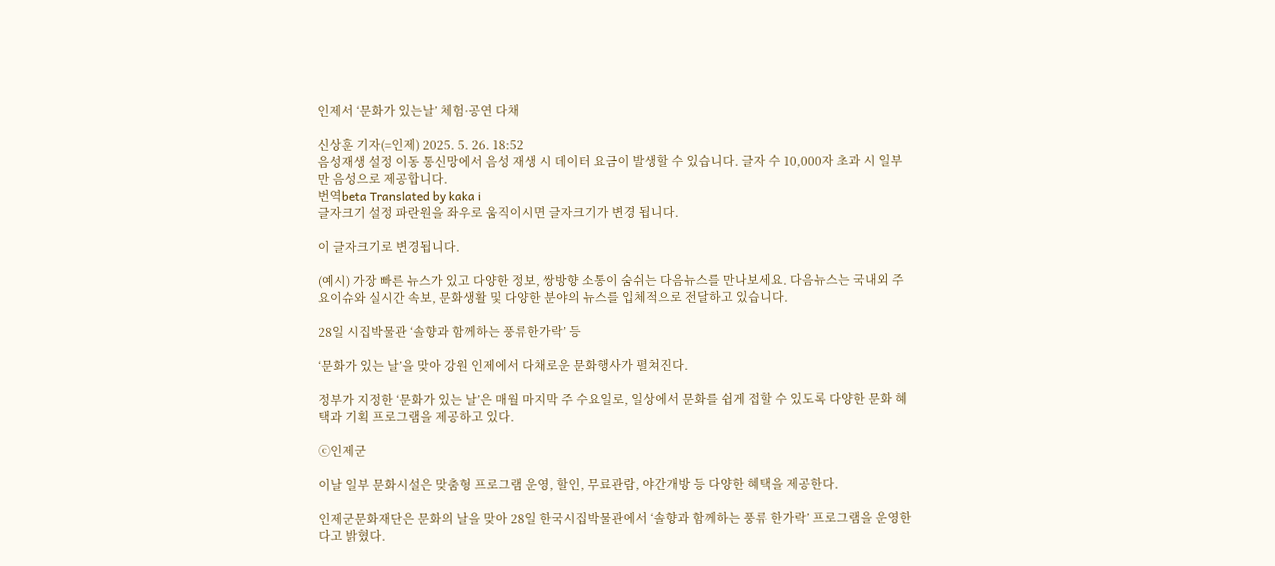인제서 ‘문화가 있는날’ 체험·공연 다채

신상훈 기자(=인제) 2025. 5. 26. 18:52
음성재생 설정 이동 통신망에서 음성 재생 시 데이터 요금이 발생할 수 있습니다. 글자 수 10,000자 초과 시 일부만 음성으로 제공합니다.
번역beta Translated by kaka i
글자크기 설정 파란원을 좌우로 움직이시면 글자크기가 변경 됩니다.

이 글자크기로 변경됩니다.

(예시) 가장 빠른 뉴스가 있고 다양한 정보, 쌍방향 소통이 숨쉬는 다음뉴스를 만나보세요. 다음뉴스는 국내외 주요이슈와 실시간 속보, 문화생활 및 다양한 분야의 뉴스를 입체적으로 전달하고 있습니다.

28일 시집박물관 ‘솔향과 함께하는 풍류한가락’ 등

‘문화가 있는 날’을 맞아 강원 인제에서 다채로운 문화행사가 펼쳐진다.

정부가 지정한 ‘문화가 있는 날’은 매월 마지막 주 수요일로, 일상에서 문화를 쉽게 접할 수 있도록 다양한 문화 혜택과 기획 프로그램을 제공하고 있다.

ⓒ인제군

이날 일부 문화시설은 맞춤형 프로그램 운영, 할인, 무료관람, 야간개방 등 다양한 혜택을 제공한다.

인제군문화재단은 문화의 날을 맞아 28일 한국시집박물관에서 ‘솔향과 함께하는 풍류 한가락’ 프로그램을 운영한다고 밝혔다.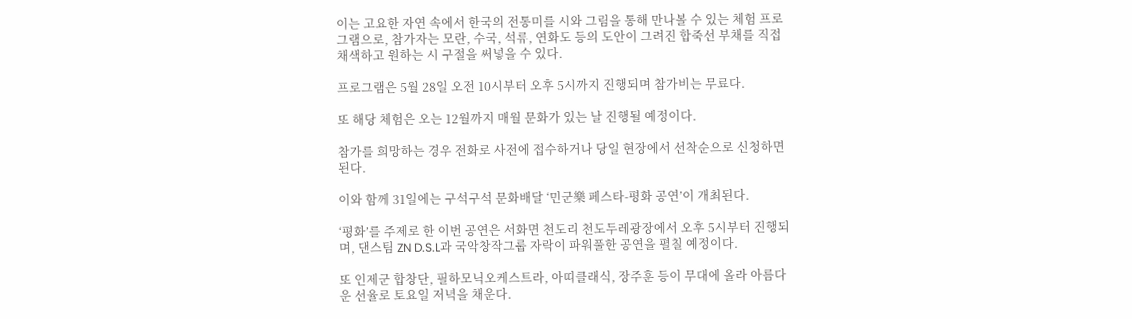이는 고요한 자연 속에서 한국의 전통미를 시와 그림을 통해 만나볼 수 있는 체험 프로그램으로, 참가자는 모란, 수국, 석류, 연화도 등의 도안이 그려진 합죽선 부채를 직접 채색하고 원하는 시 구절을 써넣을 수 있다.

프로그램은 5월 28일 오전 10시부터 오후 5시까지 진행되며 참가비는 무료다.

또 해당 체험은 오는 12월까지 매월 문화가 있는 날 진행될 예정이다.

참가를 희망하는 경우 전화로 사전에 접수하거나 당일 현장에서 선착순으로 신청하면 된다.

이와 함께 31일에는 구석구석 문화배달 ‘민군樂 페스타-평화 공연’이 개최된다.

‘평화’를 주제로 한 이번 공연은 서화면 천도리 천도두레광장에서 오후 5시부터 진행되며, 댄스팀 ZN D.S.L과 국악창작그룹 자락이 파워풀한 공연을 펼칠 예정이다.

또 인제군 합창단, 필하모닉오케스트라, 아띠클래식, 장주훈 등이 무대에 올라 아름다운 선율로 토요일 저녁을 채운다.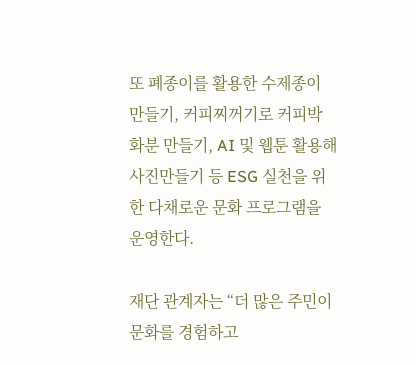또 폐종이를 활용한 수제종이 만들기, 커피찌꺼기로 커피박 화분 만들기, AI 및 웹툰 활용해 사진만들기 등 ESG 실천을 위한 다채로운 문화 프로그램을 운영한다.

재단 관계자는 “더 많은 주민이 문화를 경험하고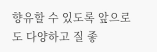향유할 수 있도록 앞으로도 다양하고 질 좋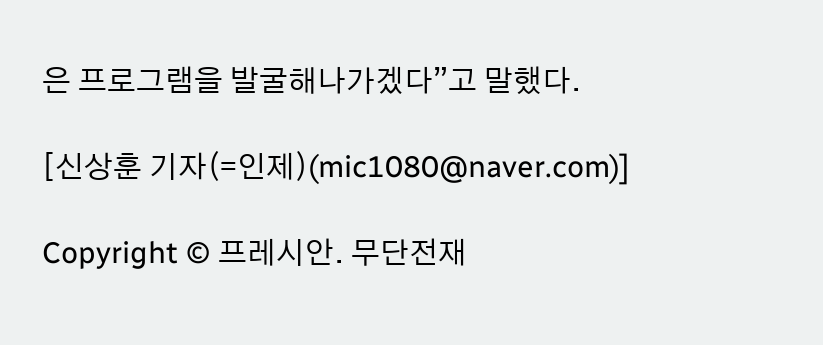은 프로그램을 발굴해나가겠다”고 말했다.

[신상훈 기자(=인제)(mic1080@naver.com)]

Copyright © 프레시안. 무단전재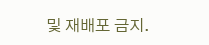및 재배포 금지.